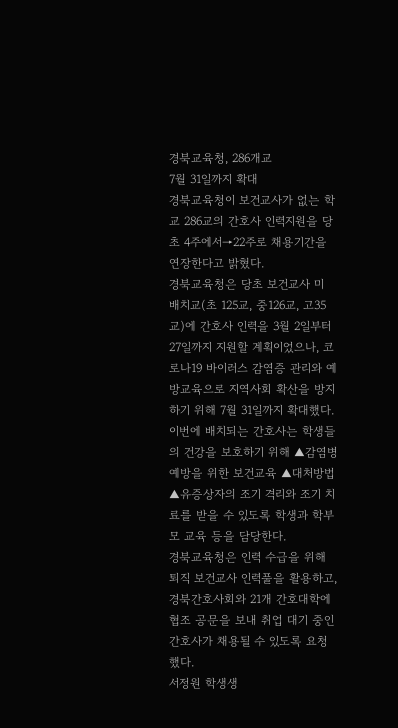경북교육청, 286개교
7월 31일까지 확대
경북교육청이 보건교사가 없는 학교 286교의 간호사 인력지원을 당초 4주에서→22주로 채용기간을 연장한다고 밝혔다.
경북교육청은 당초 보건교사 미 배치교(초 125교, 중126교, 고35교)에 간호사 인력을 3월 2일부터 27일까지 지원할 계획이었으나, 코로나19 바이러스 감염증 관리와 예방교육으로 지역사회 확산을 방지하기 위해 7월 31일까지 확대했다.
이번에 배치되는 간호사는 학생들의 건강을 보호하기 위해 ▲감염병 예방을 위한 보건교육 ▲대처방법 ▲유증상자의 조기 격리와 조기 치료를 받을 수 있도록 학생과 학부모 교육 등을 담당한다.
경북교육청은 인력 수급을 위해 퇴직 보건교사 인력풀을 활용하고, 경북간호사회와 21개 간호대학에 협조 공문을 보내 취업 대기 중인 간호사가 채용될 수 있도록 요청했다.
서정원 학생생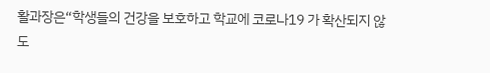활과장은“학생들의 건강을 보호하고 학교에 코로나19 가 확산되지 않도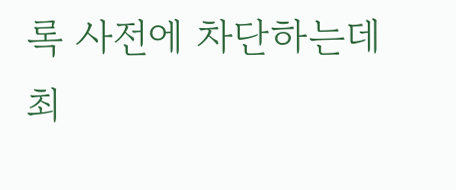록 사전에 차단하는데 최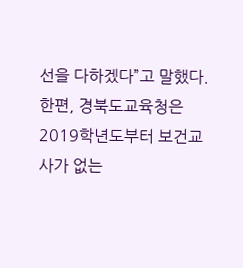선을 다하겠다”고 말했다.
한편, 경북도교육청은 2019학년도부터 보건교사가 없는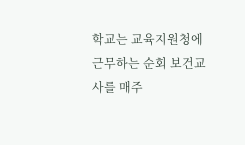학교는 교육지원청에 근무하는 순회 보건교사를 매주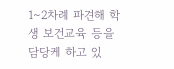1∼2차례 파견해 학생 보건교육 등을 담당케 하고 있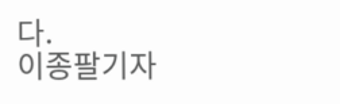다.
이종팔기자